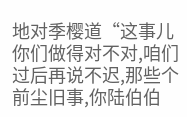地对季樱道“这事儿你们做得对不对,咱们过后再说不迟,那些个前尘旧事,你陆伯伯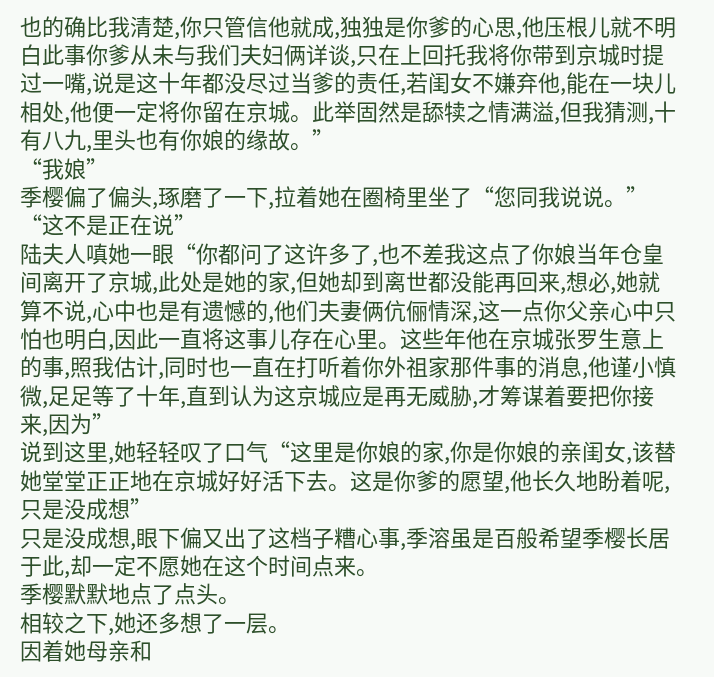也的确比我清楚,你只管信他就成,独独是你爹的心思,他压根儿就不明白此事你爹从未与我们夫妇俩详谈,只在上回托我将你带到京城时提过一嘴,说是这十年都没尽过当爹的责任,若闺女不嫌弃他,能在一块儿相处,他便一定将你留在京城。此举固然是舔犊之情满溢,但我猜测,十有八九,里头也有你娘的缘故。”
“我娘”
季樱偏了偏头,琢磨了一下,拉着她在圈椅里坐了“您同我说说。”
“这不是正在说”
陆夫人嗔她一眼“你都问了这许多了,也不差我这点了你娘当年仓皇间离开了京城,此处是她的家,但她却到离世都没能再回来,想必,她就算不说,心中也是有遗憾的,他们夫妻俩伉俪情深,这一点你父亲心中只怕也明白,因此一直将这事儿存在心里。这些年他在京城张罗生意上的事,照我估计,同时也一直在打听着你外祖家那件事的消息,他谨小慎微,足足等了十年,直到认为这京城应是再无威胁,才筹谋着要把你接来,因为”
说到这里,她轻轻叹了口气“这里是你娘的家,你是你娘的亲闺女,该替她堂堂正正地在京城好好活下去。这是你爹的愿望,他长久地盼着呢,只是没成想”
只是没成想,眼下偏又出了这档子糟心事,季溶虽是百般希望季樱长居于此,却一定不愿她在这个时间点来。
季樱默默地点了点头。
相较之下,她还多想了一层。
因着她母亲和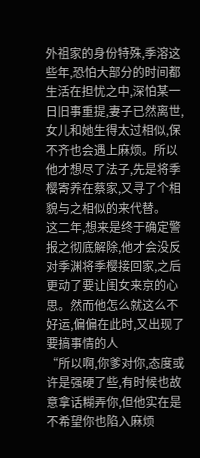外祖家的身份特殊,季溶这些年,恐怕大部分的时间都生活在担忧之中,深怕某一日旧事重提,妻子已然离世,女儿和她生得太过相似,保不齐也会遇上麻烦。所以他才想尽了法子,先是将季樱寄养在蔡家,又寻了个相貌与之相似的来代替。
这二年,想来是终于确定警报之彻底解除,他才会没反对季渊将季樱接回家,之后更动了要让闺女来京的心思。然而他怎么就这么不好运,偏偏在此时,又出现了要搞事情的人
“所以啊,你爹对你,态度或许是强硬了些,有时候也故意拿话糊弄你,但他实在是不希望你也陷入麻烦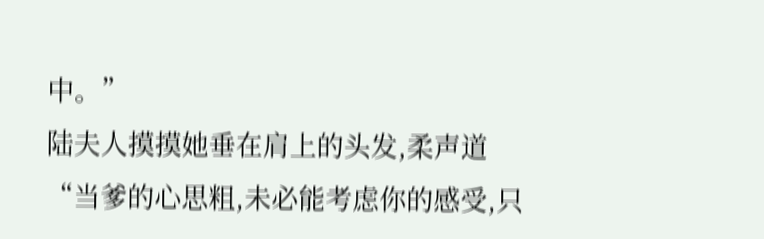中。”
陆夫人摸摸她垂在肩上的头发,柔声道“当爹的心思粗,未必能考虑你的感受,只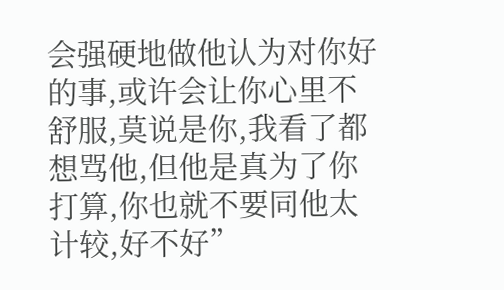会强硬地做他认为对你好的事,或许会让你心里不舒服,莫说是你,我看了都想骂他,但他是真为了你打算,你也就不要同他太计较,好不好”